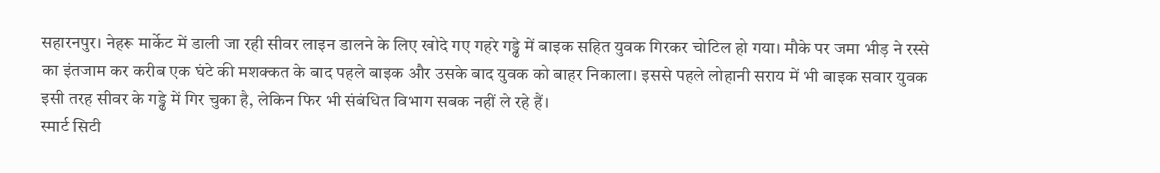सहारनपुर। नेहरू मार्केट में डाली जा रही सीवर लाइन डालने के लिए खोदे गए गहरे गड्ढे में बाइक सहित युवक गिरकर चोटिल हो गया। मौके पर जमा भीड़ ने रस्से का इंतजाम कर करीब एक घंटे की मशक्कत के बाद पहले बाइक और उसके बाद युवक को बाहर निकाला। इससे पहले लोहानी सराय में भी बाइक सवार युवक इसी तरह सीवर के गड्ढे में गिर चुका है, लेकिन फिर भी संबंधित विभाग सबक नहीं ले रहे हैं।
स्मार्ट सिटी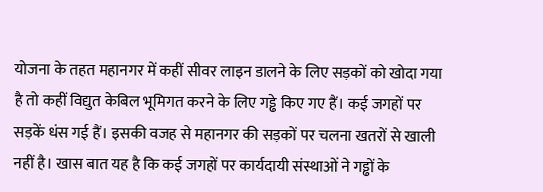योजना के तहत महानगर में कहीं सीवर लाइन डालने के लिए सड़कों को खोदा गया है तो कहीं विद्युत केबिल भूमिगत करने के लिए गड्ढे किए गए हैं। कई जगहों पर सड़कें धंस गई हैं। इसकी वजह से महानगर की सड़कों पर चलना खतरों से खाली नहीं है। खास बात यह है कि कई जगहों पर कार्यदायी संस्थाओं ने गड्ढों के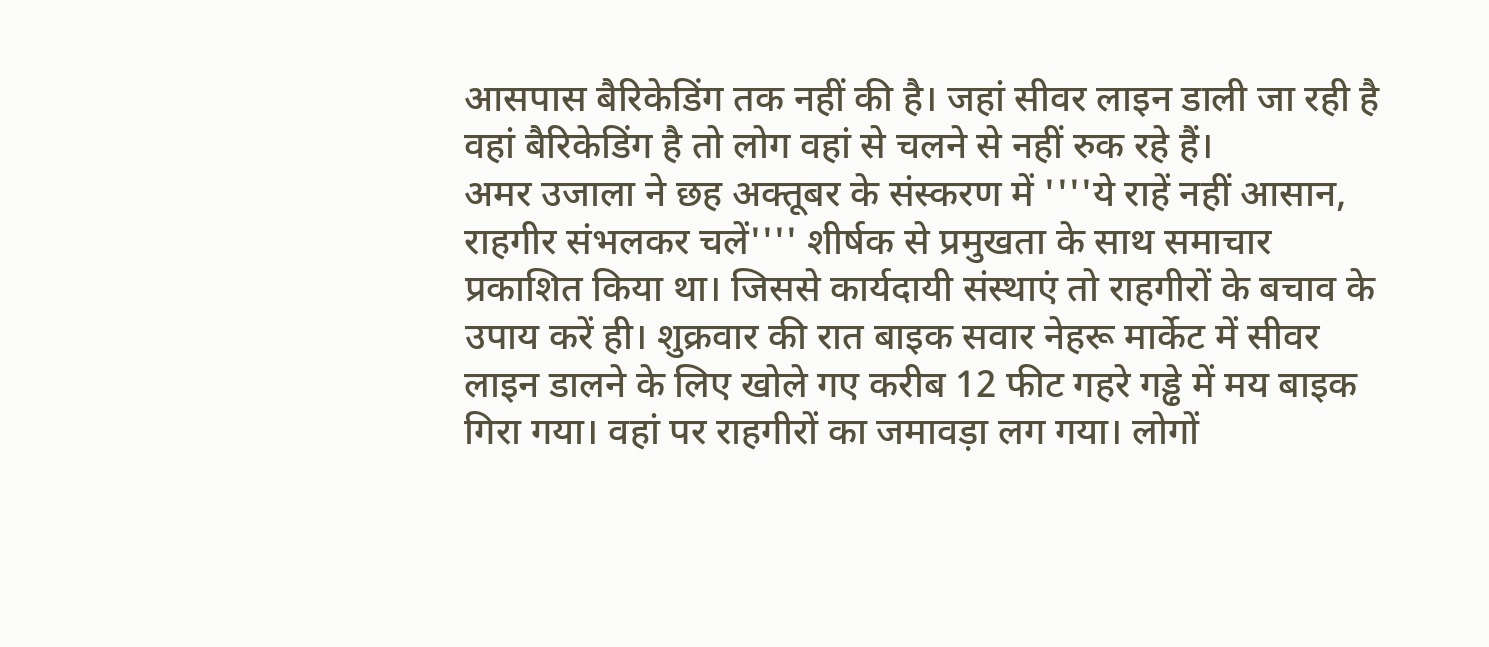आसपास बैरिकेडिंग तक नहीं की है। जहां सीवर लाइन डाली जा रही है वहां बैरिकेडिंग है तो लोग वहां से चलने से नहीं रुक रहे हैं।
अमर उजाला ने छह अक्तूबर के संस्करण में ''''ये राहें नहीं आसान, राहगीर संभलकर चलें'''' शीर्षक से प्रमुखता के साथ समाचार प्रकाशित किया था। जिससे कार्यदायी संस्थाएं तो राहगीरों के बचाव के उपाय करें ही। शुक्रवार की रात बाइक सवार नेहरू मार्केट में सीवर लाइन डालने के लिए खोले गए करीब 12 फीट गहरे गड्ढे में मय बाइक गिरा गया। वहां पर राहगीरों का जमावड़ा लग गया। लोगों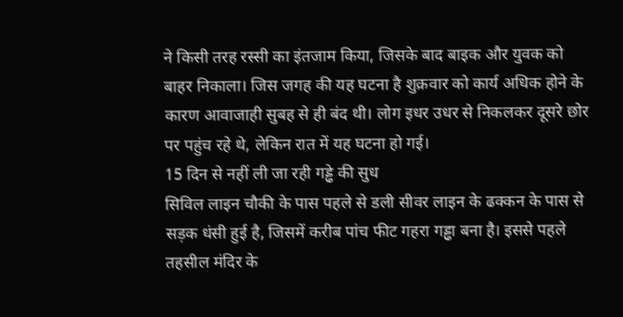ने किसी तरह रस्सी का इंतजाम किया, जिसके बाद बाइक और युवक को बाहर निकाला। जिस जगह की यह घटना है शुक्रवार को कार्य अधिक होने के कारण आवाजाही सुबह से ही बंद थी। लोग इधर उधर से निकलकर दूसरे छोर पर पहुंच रहे थे, लेकिन रात में यह घटना हो गई।
15 दिन से नहीं ली जा रही गड्ढे की सुध
सिविल लाइन चौकी के पास पहले से डली सीवर लाइन के ढक्कन के पास से सड़क धंसी हुई है, जिसमें करीब पांच फीट गहरा गड्ढा बना है। इससे पहले तहसील मंदिर के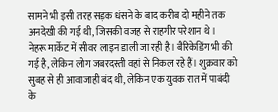सामने भी इसी तरह सड़क धंसने के बाद करीब दो महीने तक अनदेखी की गई थी, जिसकी वजह से राहगीर परेशान थे।
नेहरू मार्केट में सीवर लाइन डाली जा रही है। बैरिकेडिंग भी की गई है, लेकिन लोग जबरदस्ती वहां से निकल रहे हैं। शुक्रवार को सुबह से ही आवाजाही बंद थी, लेकिन एक युवक रात में पाबंदी के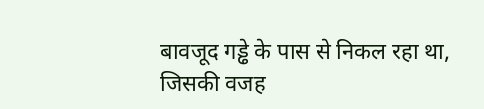बावजूद गड्ढे के पास से निकल रहा था, जिसकी वजह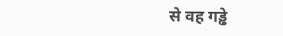से वह गड्ढे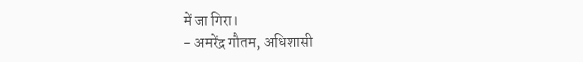में जा गिरा।
- अमरेंद्र गौतम, अधिशासी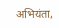अभियंता,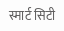स्मार्ट सिटी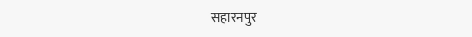सहारनपुर